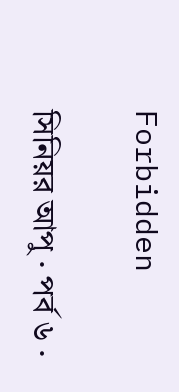Forbidden

সিনিয়র আপু · পর্ব ৬ ·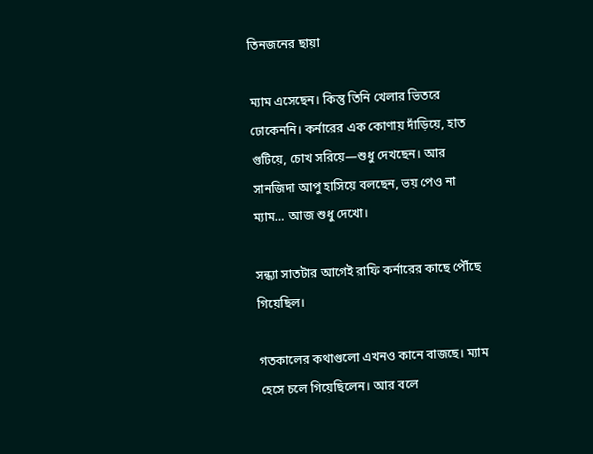তিনজনের ছায়া

ম্যাম এসেছেন। কিন্তু তিনি খেলার ভিতরে ঢোকেননি। কর্নারের এক কোণায় দাঁড়িয়ে, হাত গুটিয়ে, চোখ সরিয়ে—শুধু দেখছেন। আর সানজিদা আপু হাসিয়ে বলছেন, ভয় পেও না ম্যাম… আজ শুধু দেখো।

সন্ধ্যা সাতটার আগেই রাফি কর্নারের কাছে পৌঁছে গিয়েছিল।

গতকালের কথাগুলো এখনও কানে বাজছে। ম্যাম হেসে চলে গিয়েছিলেন। আর বলে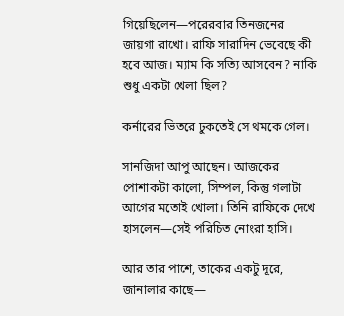গিয়েছিলেন—পরেরবার তিনজনের জায়গা রাখো। রাফি সারাদিন ভেবেছে কী হবে আজ। ম্যাম কি সত্যি আসবেন? নাকি শুধু একটা খেলা ছিল?

কর্নারের ভিতরে ঢুকতেই সে থমকে গেল।

সানজিদা আপু আছেন। আজকের পোশাকটা কালো, সিম্পল, কিন্তু গলাটা আগের মতোই খোলা। তিনি রাফিকে দেখে হাসলেন—সেই পরিচিত নোংরা হাসি।

আর তার পাশে, তাকের একটু দূরে, জানালার কাছে—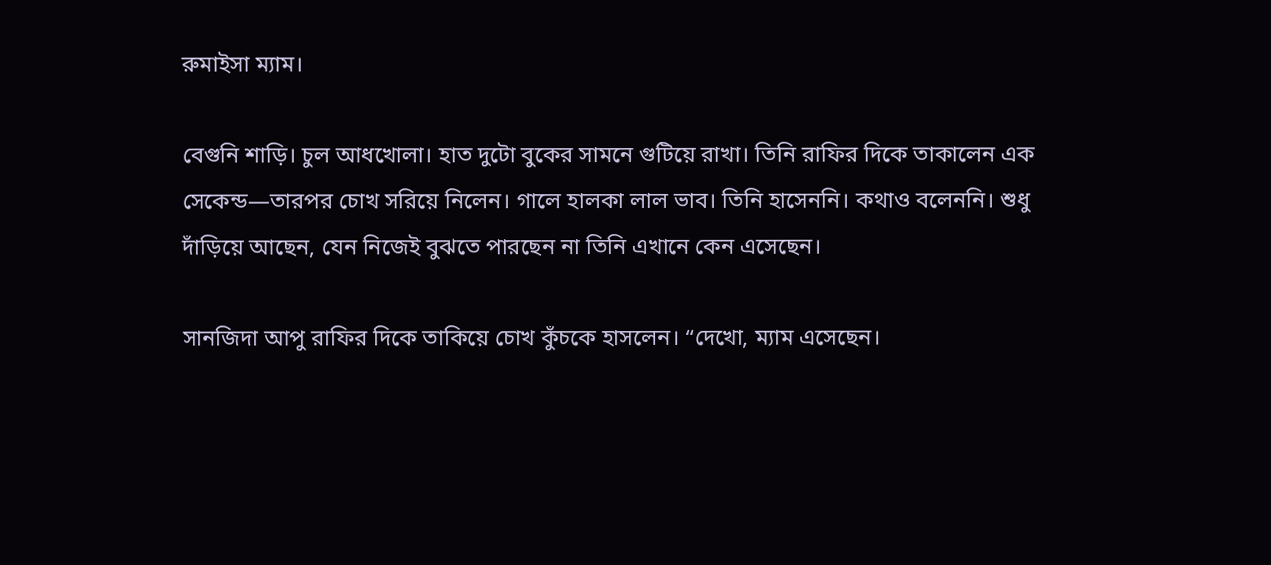রুমাইসা ম্যাম।

বেগুনি শাড়ি। চুল আধখোলা। হাত দুটো বুকের সামনে গুটিয়ে রাখা। তিনি রাফির দিকে তাকালেন এক সেকেন্ড—তারপর চোখ সরিয়ে নিলেন। গালে হালকা লাল ভাব। তিনি হাসেননি। কথাও বলেননি। শুধু দাঁড়িয়ে আছেন, যেন নিজেই বুঝতে পারছেন না তিনি এখানে কেন এসেছেন।

সানজিদা আপু রাফির দিকে তাকিয়ে চোখ কুঁচকে হাসলেন। “দেখো, ম্যাম এসেছেন।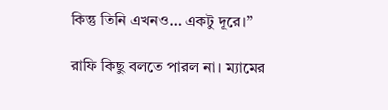কিন্তু তিনি এখনও… একটু দূরে।”

রাফি কিছু বলতে পারল না। ম্যামের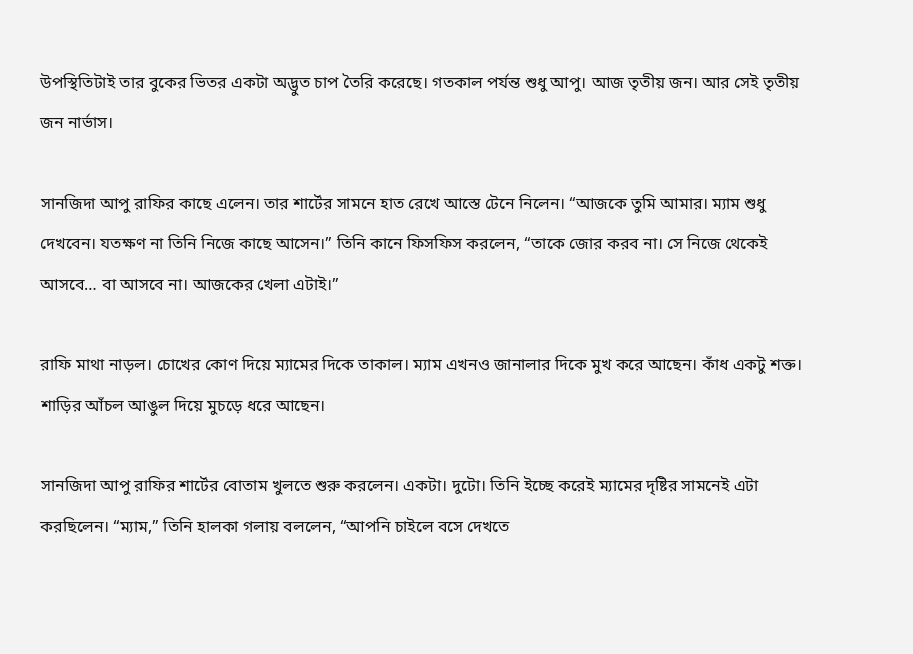উপস্থিতিটাই তার বুকের ভিতর একটা অদ্ভুত চাপ তৈরি করেছে। গতকাল পর্যন্ত শুধু আপু। আজ তৃতীয় জন। আর সেই তৃতীয় জন নার্ভাস।

সানজিদা আপু রাফির কাছে এলেন। তার শার্টের সামনে হাত রেখে আস্তে টেনে নিলেন। “আজকে তুমি আমার। ম্যাম শুধু দেখবেন। যতক্ষণ না তিনি নিজে কাছে আসেন।” তিনি কানে ফিসফিস করলেন, “তাকে জোর করব না। সে নিজে থেকেই আসবে… বা আসবে না। আজকের খেলা এটাই।”

রাফি মাথা নাড়ল। চোখের কোণ দিয়ে ম্যামের দিকে তাকাল। ম্যাম এখনও জানালার দিকে মুখ করে আছেন। কাঁধ একটু শক্ত। শাড়ির আঁচল আঙুল দিয়ে মুচড়ে ধরে আছেন।

সানজিদা আপু রাফির শার্টের বোতাম খুলতে শুরু করলেন। একটা। দুটো। তিনি ইচ্ছে করেই ম্যামের দৃষ্টির সামনেই এটা করছিলেন। “ম্যাম,” তিনি হালকা গলায় বললেন, “আপনি চাইলে বসে দেখতে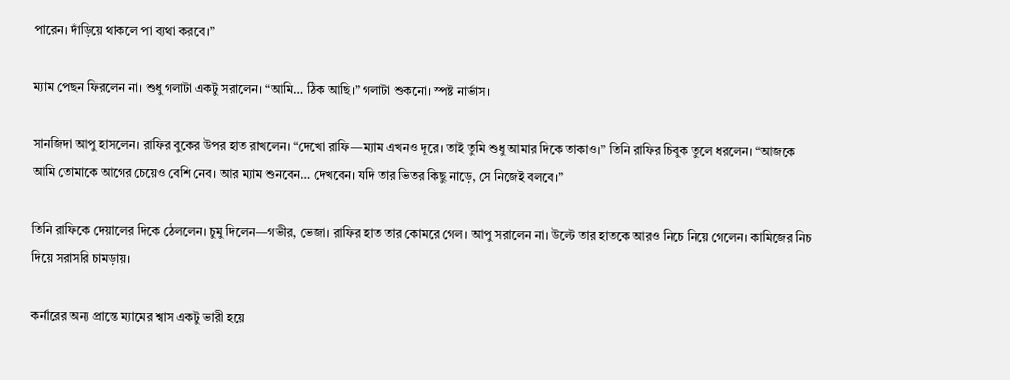পারেন। দাঁড়িয়ে থাকলে পা ব্যথা করবে।”

ম্যাম পেছন ফিরলেন না। শুধু গলাটা একটু সরালেন। “আমি… ঠিক আছি।” গলাটা শুকনো। স্পষ্ট নার্ভাস।

সানজিদা আপু হাসলেন। রাফির বুকের উপর হাত রাখলেন। “দেখো রাফি—ম্যাম এখনও দূরে। তাই তুমি শুধু আমার দিকে তাকাও।” তিনি রাফির চিবুক তুলে ধরলেন। “আজকে আমি তোমাকে আগের চেয়েও বেশি নেব। আর ম্যাম শুনবেন… দেখবেন। যদি তার ভিতর কিছু নাড়ে, সে নিজেই বলবে।”

তিনি রাফিকে দেয়ালের দিকে ঠেললেন। চুমু দিলেন—গভীর, ভেজা। রাফির হাত তার কোমরে গেল। আপু সরালেন না। উল্টে তার হাতকে আরও নিচে নিয়ে গেলেন। কামিজের নিচ দিয়ে সরাসরি চামড়ায়।

কর্নারের অন্য প্রান্তে ম্যামের শ্বাস একটু ভারী হয়ে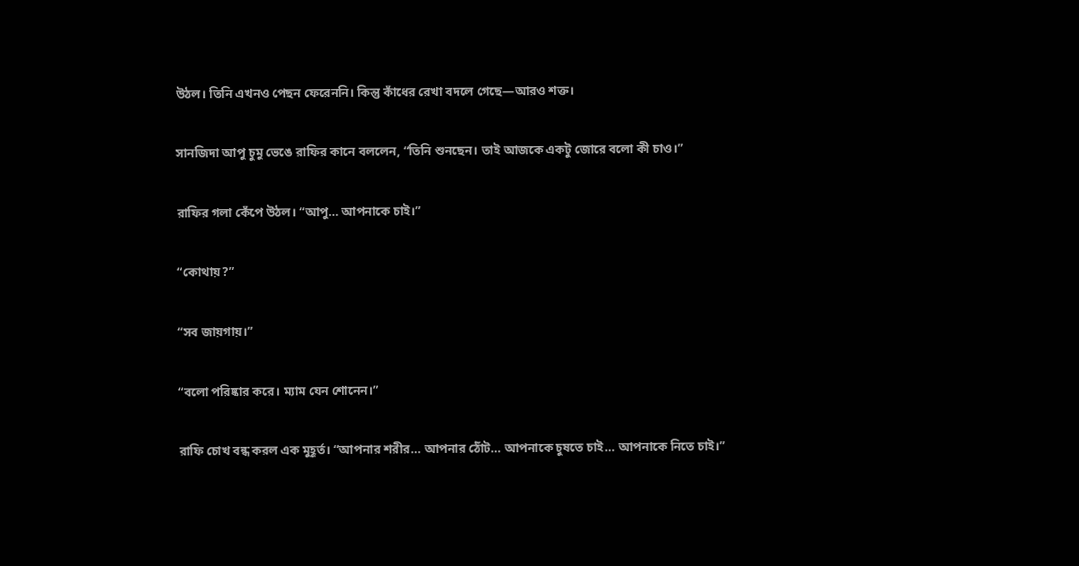উঠল। তিনি এখনও পেছন ফেরেননি। কিন্তু কাঁধের রেখা বদলে গেছে—আরও শক্ত।

সানজিদা আপু চুমু ভেঙে রাফির কানে বললেন, “তিনি শুনছেন। তাই আজকে একটু জোরে বলো কী চাও।”

রাফির গলা কেঁপে উঠল। “আপু… আপনাকে চাই।”

“কোথায়?”

“সব জায়গায়।”

“বলো পরিষ্কার করে। ম্যাম যেন শোনেন।”

রাফি চোখ বন্ধ করল এক মুহূর্ত। “আপনার শরীর… আপনার ঠোঁট… আপনাকে চুষতে চাই… আপনাকে নিতে চাই।”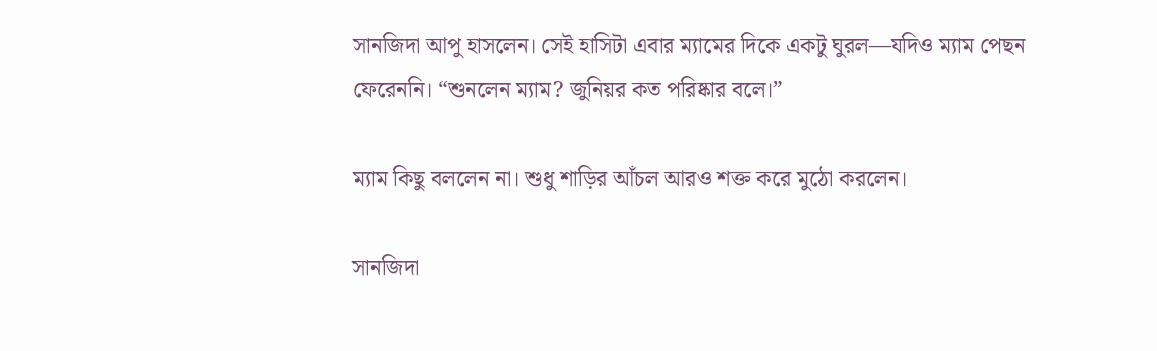সানজিদা আপু হাসলেন। সেই হাসিটা এবার ম্যামের দিকে একটু ঘুরল—যদিও ম্যাম পেছন ফেরেননি। “শুনলেন ম্যাম? জুনিয়র কত পরিষ্কার বলে।”

ম্যাম কিছু বললেন না। শুধু শাড়ির আঁচল আরও শক্ত করে মুঠো করলেন।

সানজিদা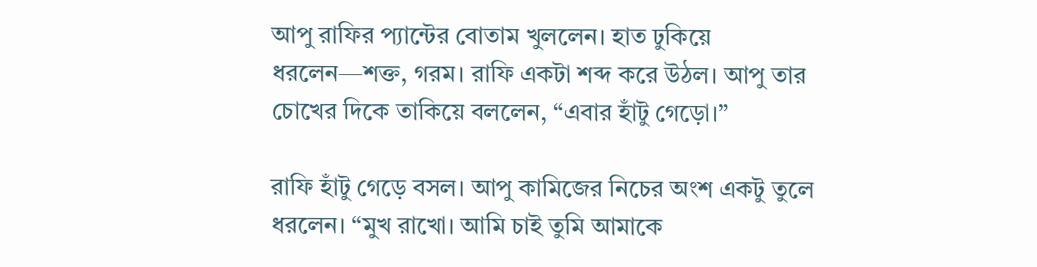আপু রাফির প্যান্টের বোতাম খুললেন। হাত ঢুকিয়ে ধরলেন—শক্ত, গরম। রাফি একটা শব্দ করে উঠল। আপু তার চোখের দিকে তাকিয়ে বললেন, “এবার হাঁটু গেড়ো।”

রাফি হাঁটু গেড়ে বসল। আপু কামিজের নিচের অংশ একটু তুলে ধরলেন। “মুখ রাখো। আমি চাই তুমি আমাকে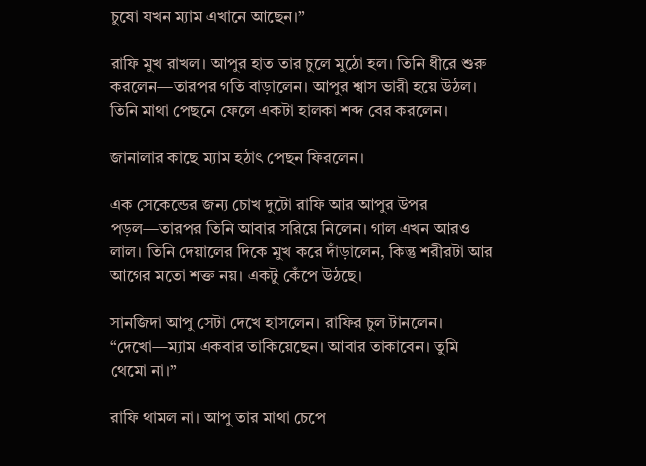চুষো যখন ম্যাম এখানে আছেন।”

রাফি মুখ রাখল। আপুর হাত তার চুলে মুঠো হল। তিনি ধীরে শুরু করলেন—তারপর গতি বাড়ালেন। আপুর শ্বাস ভারী হয়ে উঠল। তিনি মাথা পেছনে ফেলে একটা হালকা শব্দ বের করলেন।

জানালার কাছে ম্যাম হঠাৎ পেছন ফিরলেন।

এক সেকেন্ডের জন্য চোখ দুটো রাফি আর আপুর উপর পড়ল—তারপর তিনি আবার সরিয়ে নিলেন। গাল এখন আরও লাল। তিনি দেয়ালের দিকে মুখ করে দাঁড়ালেন, কিন্তু শরীরটা আর আগের মতো শক্ত নয়। একটু কেঁপে উঠছে।

সানজিদা আপু সেটা দেখে হাসলেন। রাফির চুল টানলেন। “দেখো—ম্যাম একবার তাকিয়েছেন। আবার তাকাবেন। তুমি থেমো না।”

রাফি থামল না। আপু তার মাথা চেপে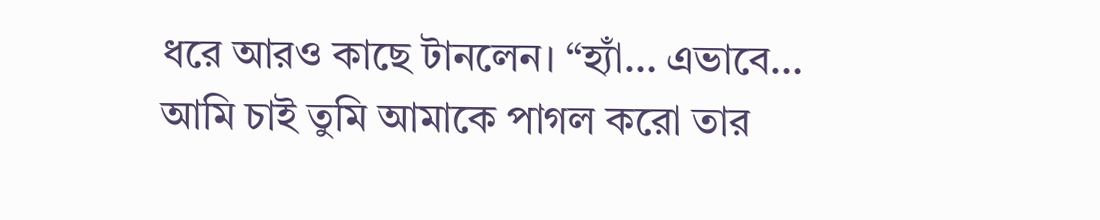ধরে আরও কাছে টানলেন। “হ্যাঁ… এভাবে… আমি চাই তুমি আমাকে পাগল করো তার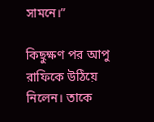সামনে।”

কিছুক্ষণ পর আপু রাফিকে উঠিয়ে নিলেন। তাকে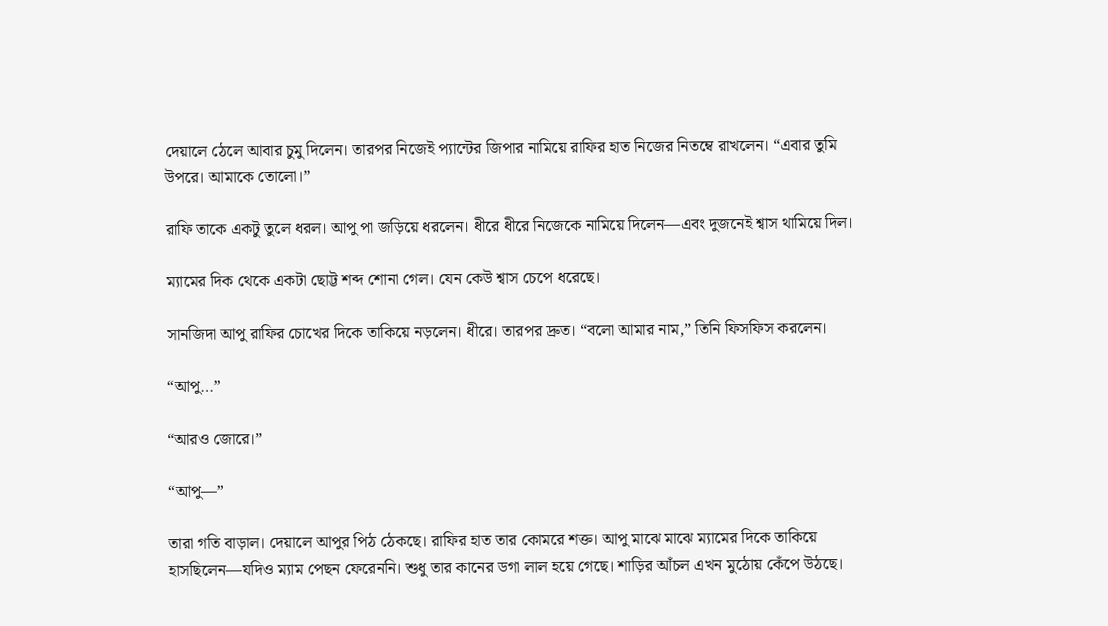দেয়ালে ঠেলে আবার চুমু দিলেন। তারপর নিজেই প্যান্টের জিপার নামিয়ে রাফির হাত নিজের নিতম্বে রাখলেন। “এবার তুমি উপরে। আমাকে তোলো।”

রাফি তাকে একটু তুলে ধরল। আপু পা জড়িয়ে ধরলেন। ধীরে ধীরে নিজেকে নামিয়ে দিলেন—এবং দুজনেই শ্বাস থামিয়ে দিল।

ম্যামের দিক থেকে একটা ছোট্ট শব্দ শোনা গেল। যেন কেউ শ্বাস চেপে ধরেছে।

সানজিদা আপু রাফির চোখের দিকে তাকিয়ে নড়লেন। ধীরে। তারপর দ্রুত। “বলো আমার নাম,” তিনি ফিসফিস করলেন।

“আপু…”

“আরও জোরে।”

“আপু—”

তারা গতি বাড়াল। দেয়ালে আপুর পিঠ ঠেকছে। রাফির হাত তার কোমরে শক্ত। আপু মাঝে মাঝে ম্যামের দিকে তাকিয়ে হাসছিলেন—যদিও ম্যাম পেছন ফেরেননি। শুধু তার কানের ডগা লাল হয়ে গেছে। শাড়ির আঁচল এখন মুঠোয় কেঁপে উঠছে।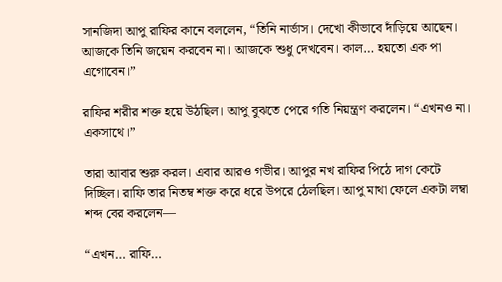সানজিদা আপু রাফির কানে বললেন, “তিনি নার্ভাস। দেখো কীভাবে দাঁড়িয়ে আছেন। আজকে তিনি জয়েন করবেন না। আজকে শুধু দেখবেন। কাল… হয়তো এক পা এগোবেন।”

রাফির শরীর শক্ত হয়ে উঠছিল। আপু বুঝতে পেরে গতি নিয়ন্ত্রণ করলেন। “এখনও না। একসাথে।”

তারা আবার শুরু করল। এবার আরও গভীর। আপুর নখ রাফির পিঠে দাগ কেটে দিচ্ছিল। রাফি তার নিতম্ব শক্ত করে ধরে উপরে ঠেলছিল। আপু মাথা ফেলে একটা লম্বা শব্দ বের করলেন—

“এখন… রাফি…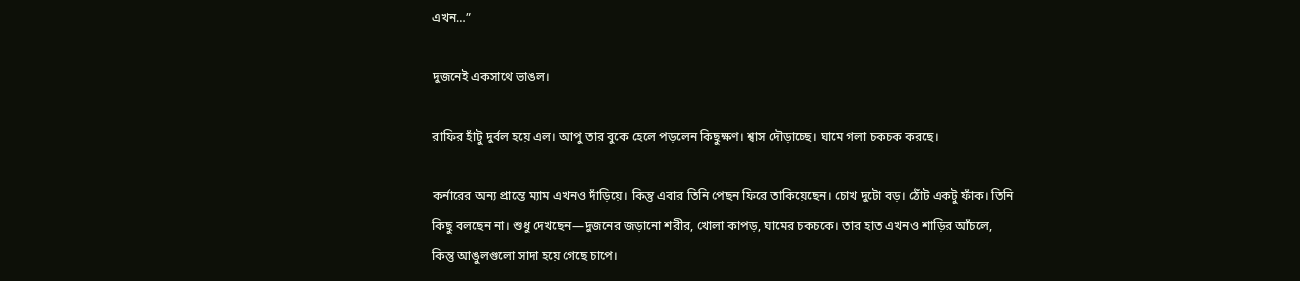এখন…”

দুজনেই একসাথে ভাঙল।

রাফির হাঁটু দুর্বল হয়ে এল। আপু তার বুকে হেলে পড়লেন কিছুক্ষণ। শ্বাস দৌড়াচ্ছে। ঘামে গলা চকচক করছে।

কর্নারের অন্য প্রান্তে ম্যাম এখনও দাঁড়িয়ে। কিন্তু এবার তিনি পেছন ফিরে তাকিয়েছেন। চোখ দুটো বড়। ঠোঁট একটু ফাঁক। তিনি কিছু বলছেন না। শুধু দেখছেন—দুজনের জড়ানো শরীর, খোলা কাপড়, ঘামের চকচকে। তার হাত এখনও শাড়ির আঁচলে, কিন্তু আঙুলগুলো সাদা হয়ে গেছে চাপে।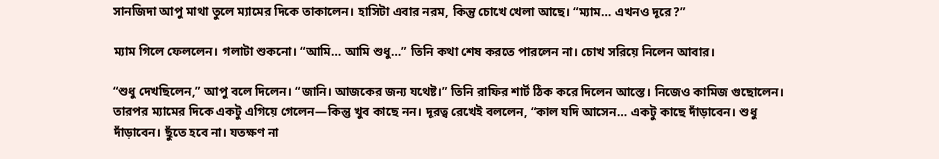সানজিদা আপু মাথা তুলে ম্যামের দিকে তাকালেন। হাসিটা এবার নরম, কিন্তু চোখে খেলা আছে। “ম্যাম… এখনও দূরে?”

ম্যাম গিলে ফেললেন। গলাটা শুকনো। “আমি… আমি শুধু…” তিনি কথা শেষ করতে পারলেন না। চোখ সরিয়ে নিলেন আবার।

“শুধু দেখছিলেন,” আপু বলে দিলেন। “জানি। আজকের জন্য যথেষ্ট।” তিনি রাফির শার্ট ঠিক করে দিলেন আস্তে। নিজেও কামিজ গুছোলেন। তারপর ম্যামের দিকে একটু এগিয়ে গেলেন—কিন্তু খুব কাছে নন। দূরত্ব রেখেই বললেন, “কাল যদি আসেন… একটু কাছে দাঁড়াবেন। শুধু দাঁড়াবেন। ছুঁতে হবে না। যতক্ষণ না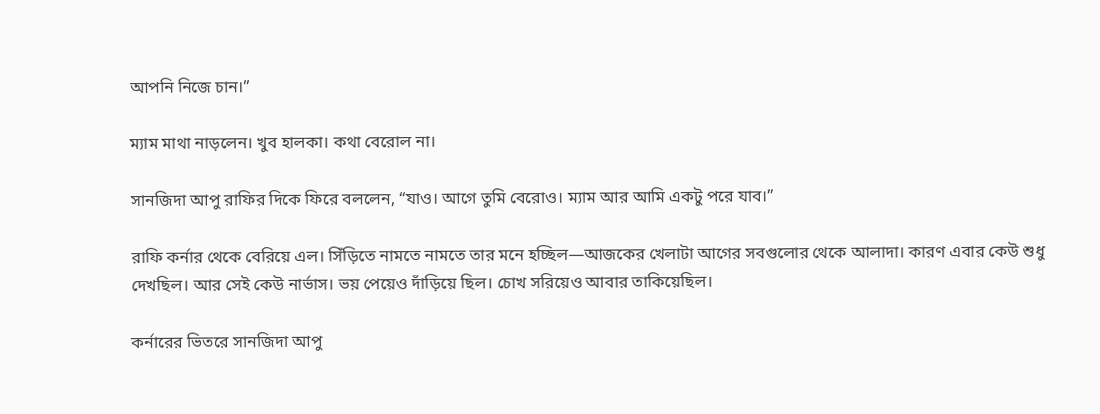আপনি নিজে চান।”

ম্যাম মাথা নাড়লেন। খুব হালকা। কথা বেরোল না।

সানজিদা আপু রাফির দিকে ফিরে বললেন, “যাও। আগে তুমি বেরোও। ম্যাম আর আমি একটু পরে যাব।”

রাফি কর্নার থেকে বেরিয়ে এল। সিঁড়িতে নামতে নামতে তার মনে হচ্ছিল—আজকের খেলাটা আগের সবগুলোর থেকে আলাদা। কারণ এবার কেউ শুধু দেখছিল। আর সেই কেউ নার্ভাস। ভয় পেয়েও দাঁড়িয়ে ছিল। চোখ সরিয়েও আবার তাকিয়েছিল।

কর্নারের ভিতরে সানজিদা আপু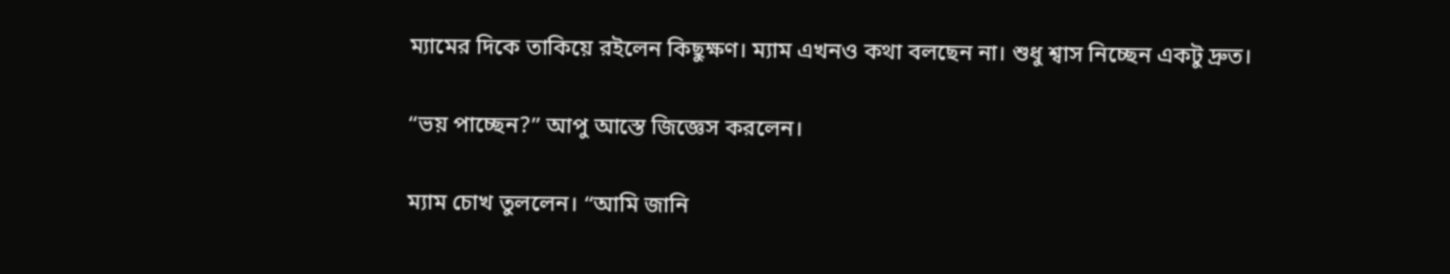ম্যামের দিকে তাকিয়ে রইলেন কিছুক্ষণ। ম্যাম এখনও কথা বলছেন না। শুধু শ্বাস নিচ্ছেন একটু দ্রুত।

“ভয় পাচ্ছেন?” আপু আস্তে জিজ্ঞেস করলেন।

ম্যাম চোখ তুললেন। “আমি জানি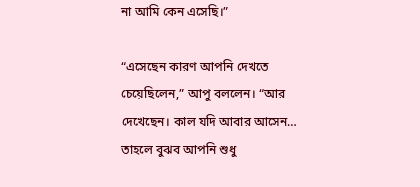না আমি কেন এসেছি।”

“এসেছেন কারণ আপনি দেখতে চেয়েছিলেন,” আপু বললেন। “আর দেখেছেন। কাল যদি আবার আসেন… তাহলে বুঝব আপনি শুধু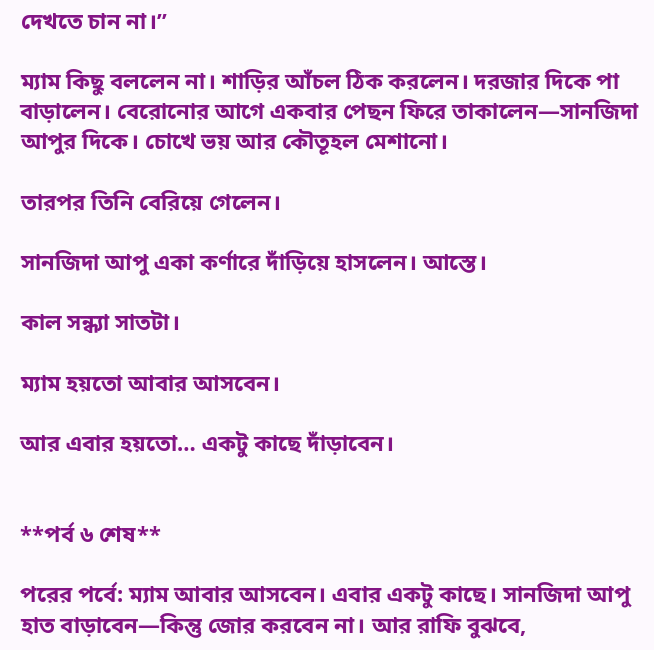দেখতে চান না।”

ম্যাম কিছু বললেন না। শাড়ির আঁচল ঠিক করলেন। দরজার দিকে পা বাড়ালেন। বেরোনোর আগে একবার পেছন ফিরে তাকালেন—সানজিদা আপুর দিকে। চোখে ভয় আর কৌতূহল মেশানো।

তারপর তিনি বেরিয়ে গেলেন।

সানজিদা আপু একা কর্ণারে দাঁড়িয়ে হাসলেন। আস্তে।

কাল সন্ধ্যা সাতটা।

ম্যাম হয়তো আবার আসবেন।

আর এবার হয়তো… একটু কাছে দাঁড়াবেন।


**পর্ব ৬ শেষ**

পরের পর্বে: ম্যাম আবার আসবেন। এবার একটু কাছে। সানজিদা আপু হাত বাড়াবেন—কিন্তু জোর করবেন না। আর রাফি বুঝবে,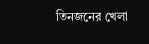তিনজনের খেলা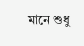মানে শুধু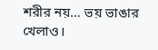শরীর নয়… ভয় ভাঙার খেলাও।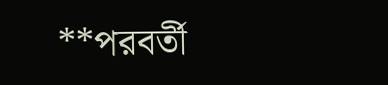**পরবর্তী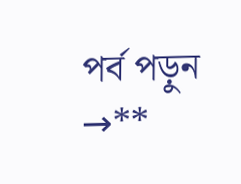পর্ব পড়ুন →**